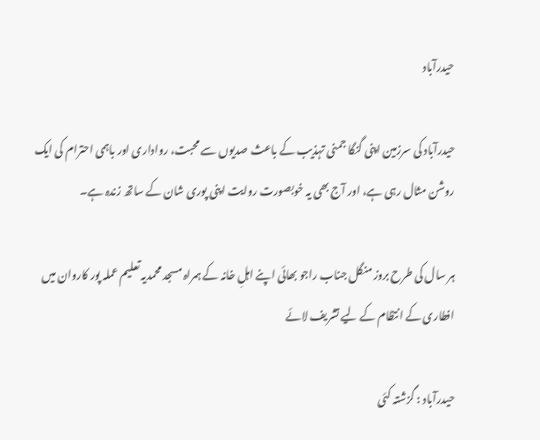حیدرآباد

حیدرآباد کی سرزمین اپنی گنگا جمنی تہذیب کے باعث صدیوں سے محبت، رواداری اور باہمی احترام کی ایک روشن مثال رہی ہے، اور آج بھی یہ خوبصورت روایت اپنی پوری شان کے ساتھ زندہ ہے۔

ہر سال کی طرح بروز منگل جناب راجو بھائی اپنے اہلِ خانہ کے ہمراہ مسجد محمدیہ تعلیم عملہ پور کاروان میں افطاری کے انتظام کے لیے تشریف لائے

حیدرآباد : گزشتہ کئی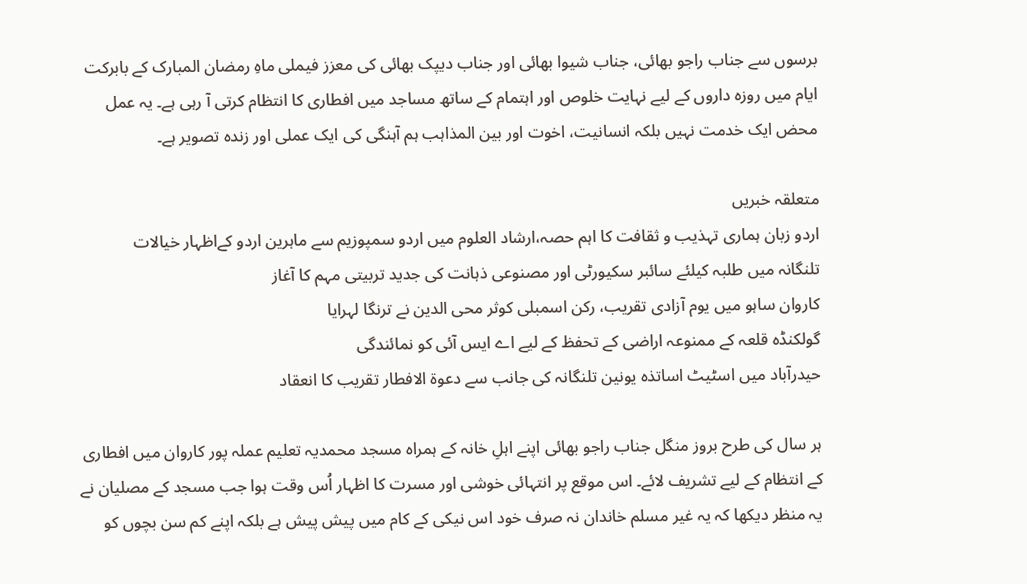برسوں سے جناب راجو بھائی، جناب شیوا بھائی اور جناب دیپک بھائی کی معزز فیملی ماہِ رمضان المبارک کے بابرکت ایام میں روزہ داروں کے لیے نہایت خلوص اور اہتمام کے ساتھ مساجد میں افطاری کا انتظام کرتی آ رہی ہے۔ یہ عمل محض ایک خدمت نہیں بلکہ انسانیت، اخوت اور بین المذاہب ہم آہنگی کی ایک عملی اور زندہ تصویر ہے۔

متعلقہ خبریں
اردو زبان ہماری تہذیب و ثقافت کا اہم حصہ،ارشاد العلوم میں اردو سمپوزیم سے ماہرین اردو کےاظہار خیالات
تلنگانہ میں طلبہ کیلئے سائبر سکیورٹی اور مصنوعی ذہانت کی جدید تربیتی مہم کا آغاز
کاروان ساہو میں یوم آزادی تقریب، رکن اسمبلی کوثر محی الدین نے ترنگا لہرایا
گولکنڈہ قلعہ کے ممنوعہ اراضی کے تحفظ کے لیے اے ایس آئی کو نمائندگی
حیدرآباد میں اسٹیٹ اساتذہ یونین تلنگانہ کی جانب سے دعوۃ الافطار تقریب کا انعقاد

ہر سال کی طرح بروز منگل جناب راجو بھائی اپنے اہلِ خانہ کے ہمراہ مسجد محمدیہ تعلیم عملہ پور کاروان میں افطاری کے انتظام کے لیے تشریف لائے۔ اس موقع پر انتہائی خوشی اور مسرت کا اظہار اُس وقت ہوا جب مسجد کے مصلیان نے یہ منظر دیکھا کہ یہ غیر مسلم خاندان نہ صرف خود اس نیکی کے کام میں پیش پیش ہے بلکہ اپنے کم سن بچوں کو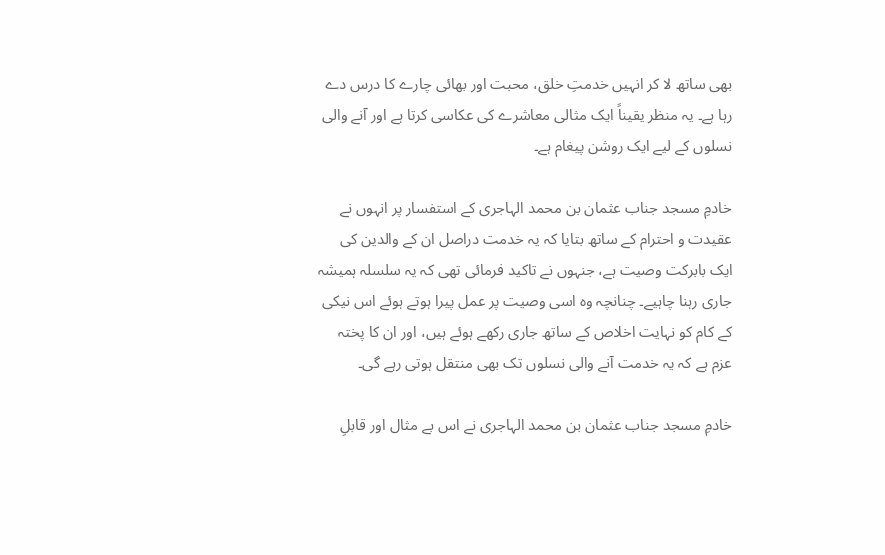بھی ساتھ لا کر انہیں خدمتِ خلق، محبت اور بھائی چارے کا درس دے رہا ہے۔ یہ منظر یقیناً ایک مثالی معاشرے کی عکاسی کرتا ہے اور آنے والی نسلوں کے لیے ایک روشن پیغام ہے۔

خادمِ مسجد جناب عثمان بن محمد الہاجری کے استفسار پر انہوں نے عقیدت و احترام کے ساتھ بتایا کہ یہ خدمت دراصل ان کے والدین کی ایک بابرکت وصیت ہے، جنہوں نے تاکید فرمائی تھی کہ یہ سلسلہ ہمیشہ جاری رہنا چاہیے۔ چنانچہ وہ اسی وصیت پر عمل پیرا ہوتے ہوئے اس نیکی کے کام کو نہایت اخلاص کے ساتھ جاری رکھے ہوئے ہیں، اور ان کا پختہ عزم ہے کہ یہ خدمت آنے والی نسلوں تک بھی منتقل ہوتی رہے گی۔

خادمِ مسجد جناب عثمان بن محمد الہاجری نے اس بے مثال اور قابلِ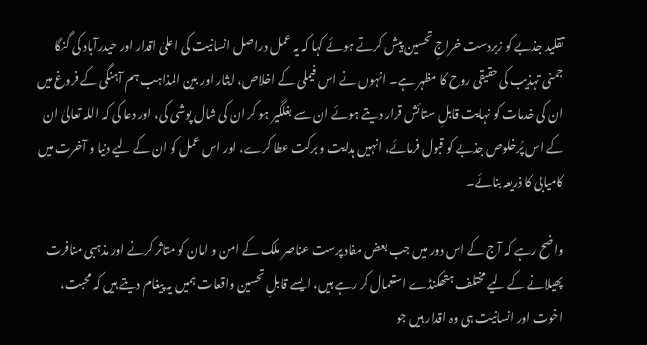تقلید جذبے کو زبردست خراجِ تحسین پیش کرتے ہوئے کہا کہ یہ عمل دراصل انسانیت کی اعلیٰ اقدار اور حیدرآباد کی گنگا جمنی تہذیب کی حقیقی روح کا مظہر ہے۔ انہوں نے اس فیملی کے اخلاص، ایثار اور بین المذاہب ہم آہنگی کے فروغ میں ان کی خدمات کو نہایت قابلِ ستائش قرار دیتے ہوئے ان سے بغلگیر ہو کر ان کی شال پوشی کی، اور دعا کی کہ اللہ تعالیٰ ان کے اس پُرخلوص جذبے کو قبول فرمائے، انہیں ہدایت و برکت عطا کرے، اور اس عمل کو ان کے لیے دنیا و آخرت میں کامیابی کا ذریعہ بنائے۔

واضح رہے کہ آج کے اس دور میں جب بعض مفاد پرست عناصر ملک کے امن و امان کو متاثر کرنے اور مذہبی منافرت پھیلانے کے لیے مختلف ہتھکنڈے استعمال کر رہے ہیں، ایسے قابلِ تحسین واقعات ہمیں یہ پیغام دیتے ہیں کہ محبت، اخوت اور انسانیت ہی وہ اقدار ہیں جو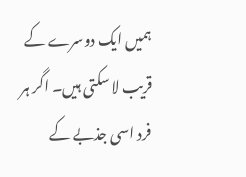ہمیں ایک دوسرے کے قریب لا سکتی ہیں۔ اگر ہر فرد اسی جذبے کے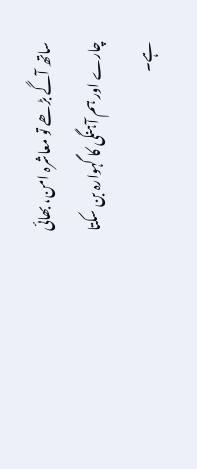ساتھ آگے بڑھے تو معاشرہ امن، بھائی چارے اور ہم آہنگی کا گہوارہ بن سکتا ہے۔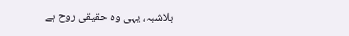بلاشبہ، یہی وہ حقیقی روح ہے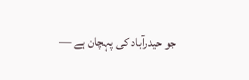جو حیدرآباد کی پہچان ہے —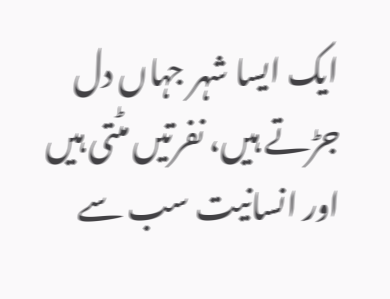ایک ایسا شہر جہاں دل جڑتے ہیں، نفرتیں مٹتی ہیں اور انسانیت سب سے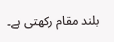بلند مقام رکھتی ہے۔